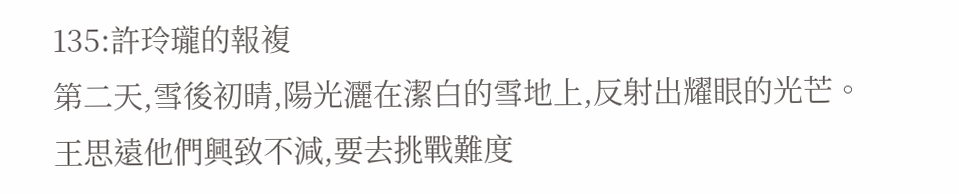135:許玲瓏的報複
第二天,雪後初晴,陽光灑在潔白的雪地上,反射出耀眼的光芒。
王思遠他們興致不減,要去挑戰難度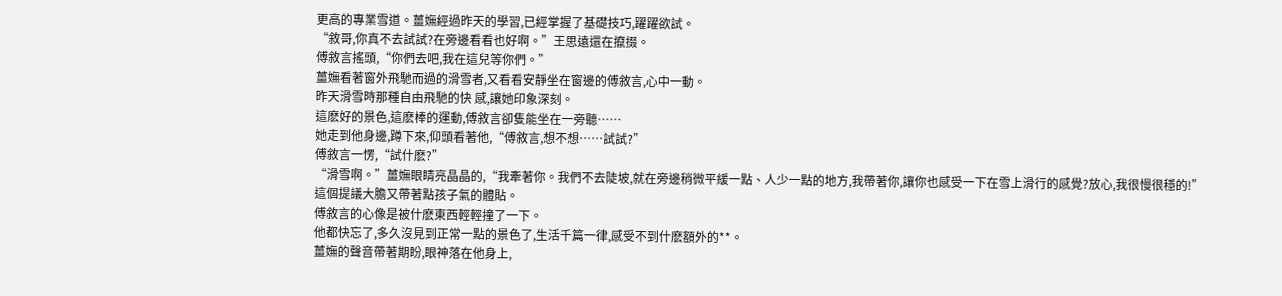更高的專業雪道。薑嫵經過昨天的學習,已經掌握了基礎技巧,躍躍欲試。
“敘哥,你真不去試試?在旁邊看看也好啊。”王思遠還在攛掇。
傅敘言搖頭,“你們去吧,我在這兒等你們。”
薑嫵看著窗外飛馳而過的滑雪者,又看看安靜坐在窗邊的傅敘言,心中一動。
昨天滑雪時那種自由飛馳的快 感,讓她印象深刻。
這麽好的景色,這麽棒的運動,傅敘言卻隻能坐在一旁聽……
她走到他身邊,蹲下來,仰頭看著他,“傅敘言,想不想……試試?”
傅敘言一愣,“試什麽?”
“滑雪啊。”薑嫵眼睛亮晶晶的,“我牽著你。我們不去陡坡,就在旁邊稍微平緩一點、人少一點的地方,我帶著你,讓你也感受一下在雪上滑行的感覺?放心,我很慢很穩的!”
這個提議大膽又帶著點孩子氣的體貼。
傅敘言的心像是被什麽東西輕輕撞了一下。
他都快忘了,多久沒見到正常一點的景色了,生活千篇一律,感受不到什麽額外的**。
薑嫵的聲音帶著期盼,眼神落在他身上,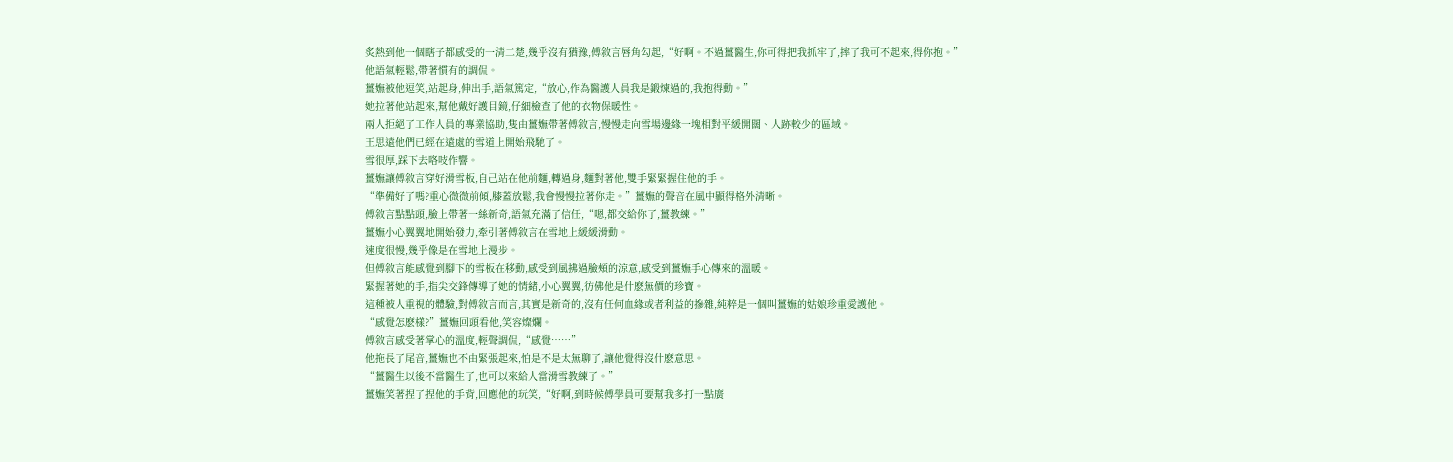炙熱到他一個瞎子都感受的一清二楚,幾乎沒有猶豫,傅敘言唇角勾起,“好啊。不過薑醫生,你可得把我抓牢了,摔了我可不起來,得你抱。”
他語氣輕鬆,帶著慣有的調侃。
薑嫵被他逗笑,站起身,伸出手,語氣篤定,“放心,作為醫護人員我是鍛煉過的,我抱得動。”
她拉著他站起來,幫他戴好護目鏡,仔細檢查了他的衣物保暖性。
兩人拒絕了工作人員的專業協助,隻由薑嫵帶著傅敘言,慢慢走向雪場邊緣一塊相對平緩開闊、人跡較少的區域。
王思遠他們已經在遠處的雪道上開始飛馳了。
雪很厚,踩下去咯吱作響。
薑嫵讓傅敘言穿好滑雪板,自己站在他前麵,轉過身,麵對著他,雙手緊緊握住他的手。
“準備好了嗎?重心微微前傾,膝蓋放鬆,我會慢慢拉著你走。”薑嫵的聲音在風中顯得格外清晰。
傅敘言點點頭,臉上帶著一絲新奇,語氣充滿了信任,“嗯,都交給你了,薑教練。”
薑嫵小心翼翼地開始發力,牽引著傅敘言在雪地上緩緩滑動。
速度很慢,幾乎像是在雪地上漫步。
但傅敘言能感覺到腳下的雪板在移動,感受到風拂過臉頰的涼意,感受到薑嫵手心傳來的溫暖。
緊握著她的手,指尖交鋒傳導了她的情緒,小心翼翼,彷佛他是什麽無價的珍寶。
這種被人重視的體驗,對傅敘言而言,其實是新奇的,沒有任何血緣或者利益的摻雜,純粹是一個叫薑嫵的姑娘珍重愛護他。
“感覺怎麽樣?”薑嫵回頭看他,笑容燦爛。
傅敘言感受著掌心的溫度,輕聲調侃,“感覺……”
他拖長了尾音,薑嫵也不由緊張起來,怕是不是太無聊了,讓他覺得沒什麽意思。
“薑醫生以後不當醫生了,也可以來給人當滑雪教練了。”
薑嫵笑著捏了捏他的手背,回應他的玩笑,“好啊,到時候傅學員可要幫我多打一點廣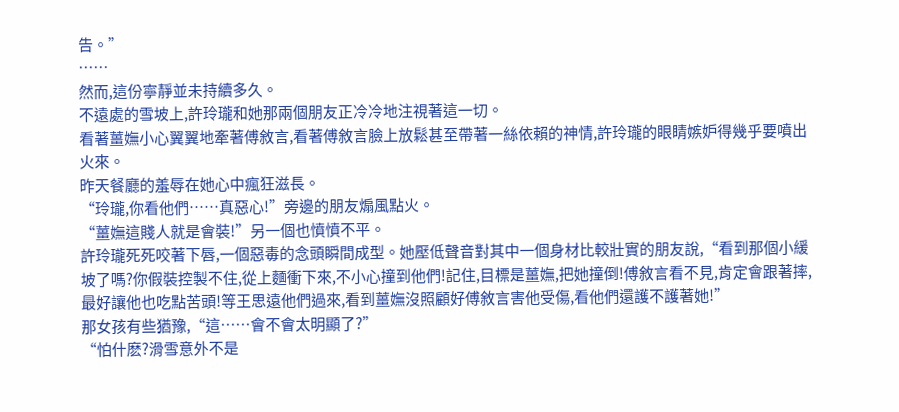告。”
……
然而,這份寧靜並未持續多久。
不遠處的雪坡上,許玲瓏和她那兩個朋友正冷冷地注視著這一切。
看著薑嫵小心翼翼地牽著傅敘言,看著傅敘言臉上放鬆甚至帶著一絲依賴的神情,許玲瓏的眼睛嫉妒得幾乎要噴出火來。
昨天餐廳的羞辱在她心中瘋狂滋長。
“玲瓏,你看他們……真惡心!”旁邊的朋友煽風點火。
“薑嫵這賤人就是會裝!”另一個也憤憤不平。
許玲瓏死死咬著下唇,一個惡毒的念頭瞬間成型。她壓低聲音對其中一個身材比較壯實的朋友說,“看到那個小緩坡了嗎?你假裝控製不住,從上麵衝下來,不小心撞到他們!記住,目標是薑嫵,把她撞倒!傅敘言看不見,肯定會跟著摔,最好讓他也吃點苦頭!等王思遠他們過來,看到薑嫵沒照顧好傅敘言害他受傷,看他們還護不護著她!”
那女孩有些猶豫,“這……會不會太明顯了?”
“怕什麽?滑雪意外不是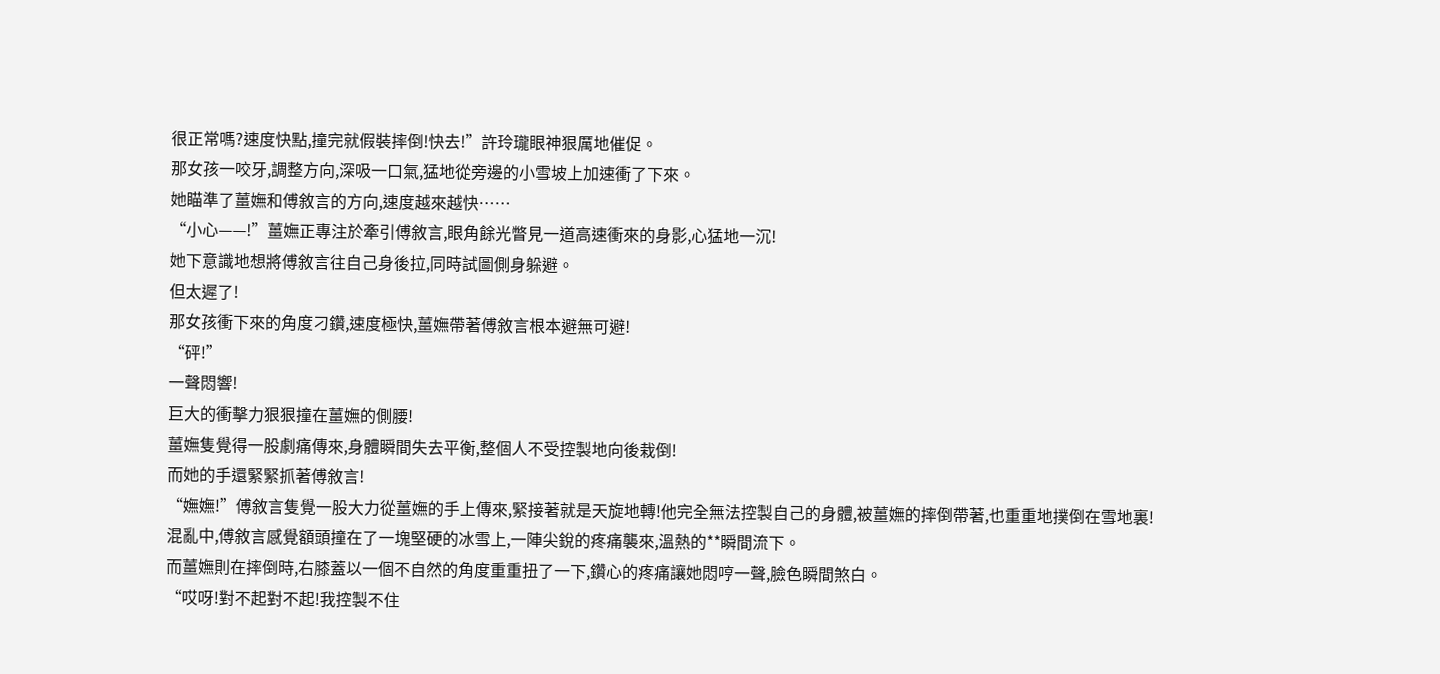很正常嗎?速度快點,撞完就假裝摔倒!快去!”許玲瓏眼神狠厲地催促。
那女孩一咬牙,調整方向,深吸一口氣,猛地從旁邊的小雪坡上加速衝了下來。
她瞄準了薑嫵和傅敘言的方向,速度越來越快……
“小心——!”薑嫵正專注於牽引傅敘言,眼角餘光瞥見一道高速衝來的身影,心猛地一沉!
她下意識地想將傅敘言往自己身後拉,同時試圖側身躲避。
但太遲了!
那女孩衝下來的角度刁鑽,速度極快,薑嫵帶著傅敘言根本避無可避!
“砰!”
一聲悶響!
巨大的衝擊力狠狠撞在薑嫵的側腰!
薑嫵隻覺得一股劇痛傳來,身體瞬間失去平衡,整個人不受控製地向後栽倒!
而她的手還緊緊抓著傅敘言!
“嫵嫵!”傅敘言隻覺一股大力從薑嫵的手上傳來,緊接著就是天旋地轉!他完全無法控製自己的身體,被薑嫵的摔倒帶著,也重重地撲倒在雪地裏!
混亂中,傅敘言感覺額頭撞在了一塊堅硬的冰雪上,一陣尖銳的疼痛襲來,溫熱的**瞬間流下。
而薑嫵則在摔倒時,右膝蓋以一個不自然的角度重重扭了一下,鑽心的疼痛讓她悶哼一聲,臉色瞬間煞白。
“哎呀!對不起對不起!我控製不住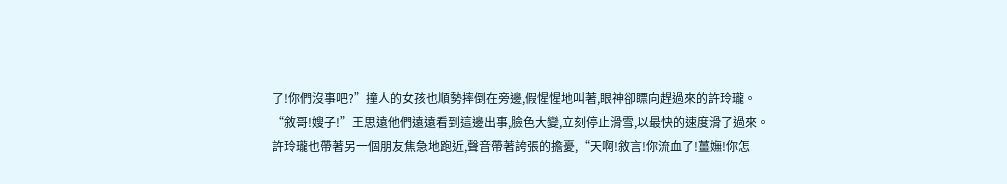了!你們沒事吧?”撞人的女孩也順勢摔倒在旁邊,假惺惺地叫著,眼神卻瞟向趕過來的許玲瓏。
“敘哥!嫂子!”王思遠他們遠遠看到這邊出事,臉色大變,立刻停止滑雪,以最快的速度滑了過來。
許玲瓏也帶著另一個朋友焦急地跑近,聲音帶著誇張的擔憂,“天啊!敘言!你流血了!薑嫵!你怎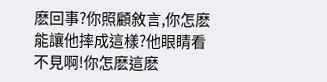麽回事?你照顧敘言,你怎麽能讓他摔成這樣?他眼睛看不見啊!你怎麽這麽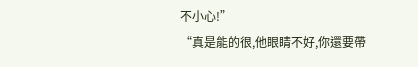不小心!”
“真是能的很,他眼睛不好,你還要帶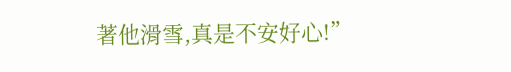著他滑雪,真是不安好心!”